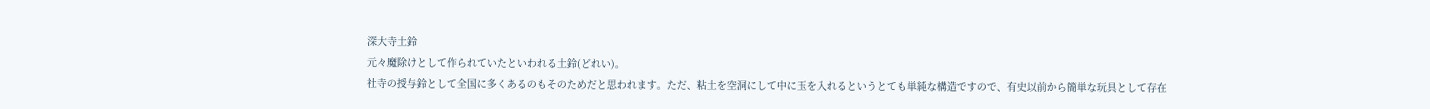深大寺土鈴
元々魔除けとして作られていたといわれる土鈴(どれい)。
社寺の授与鈴として全国に多くあるのもそのためだと思われます。ただ、粘土を空洞にして中に玉を入れるというとても単純な構造ですので、有史以前から簡単な玩具として存在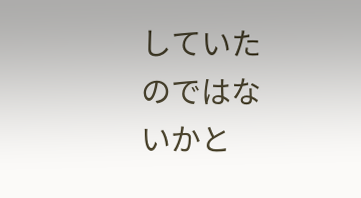していたのではないかと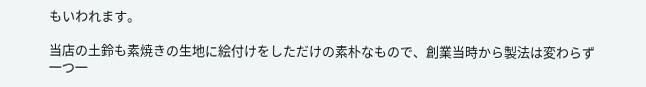もいわれます。

当店の土鈴も素焼きの生地に絵付けをしただけの素朴なもので、創業当時から製法は変わらず一つ一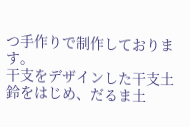つ手作りで制作しております。
干支をデザインした干支土鈴をはじめ、だるま土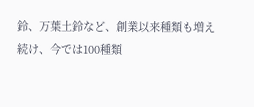鈴、万葉土鈴など、創業以来種類も増え続け、今では100種類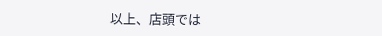以上、店頭では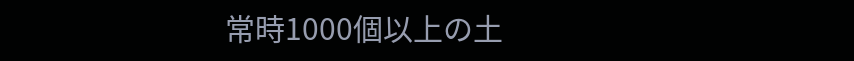常時1000個以上の土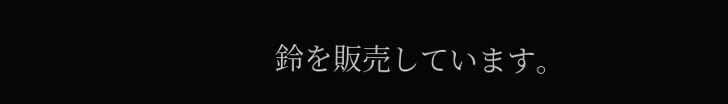鈴を販売しています。